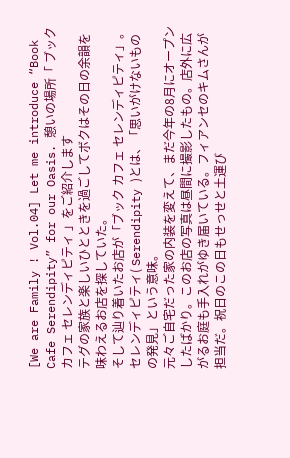[We are Family ! Vol.04] Let me introduce “Book Cafe Serendipity” for our Oasis. 憩いの場所「 ブック カフェ セレンディピティ 」をご紹介します
テグの家族と楽しいひとときを過ごしてボクはその日の余韻を味わえるお店を探していた。
そして辿り着いたお店が「ブック カフェ セレンディピティ」。セレンディピティ( Serendipity )とは、「思いがけないものの発見」という意味。
元々ご自宅だった家の内装を変えて、まだ今年の8月にオープンしたばかり。このお店の写真は昼間に撮影したもの。店外に広がるお庭も手入れがゆき届いている。フィアンセのキムさんが担当だ。祝日のこの日もせっせと土運び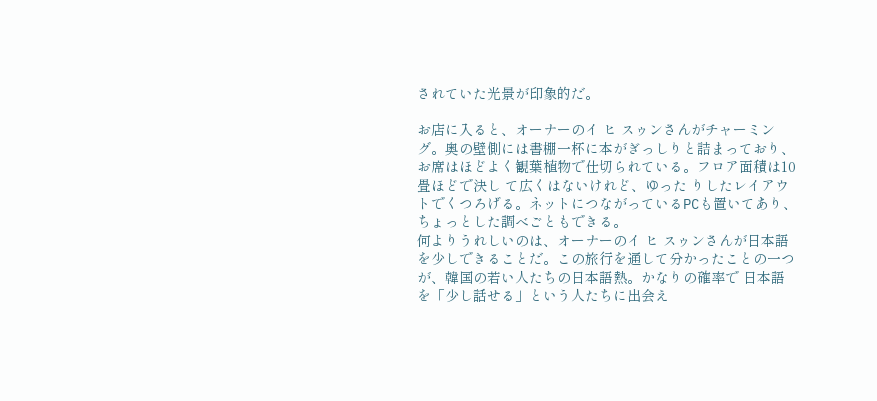されていた光景が印象的だ。

お店に入ると、オーナーのイ ヒ スゥンさんがチャーミング。奥の壁側には書棚一杯に本がぎっしりと詰まっており、お席はほどよく観葉植物で仕切られている。フロア面積は10畳ほどで決し て広くはないけれど、ゆった りしたレイアウトでくつろげる。ネットにつながっているPCも置いてあり、ちょっとした調べごともできる。
何よりうれしいのは、オーナーのイ ヒ スゥンさんが日本語を少しできることだ。この旅行を通して分かったことの一つが、韓国の若い人たちの日本語熱。かなりの確率で 日本語を「少し話せる」という人たちに出会え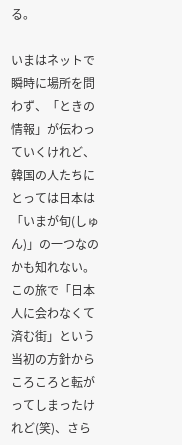る。

いまはネットで瞬時に場所を問わず、「ときの情報」が伝わっていくけれど、韓国の人たちにとっては日本は 「いまが旬(しゅん)」の一つなのかも知れない。この旅で「日本人に会わなくて済む街」という当初の方針からころころと転がってしまったけれど(笑)、さら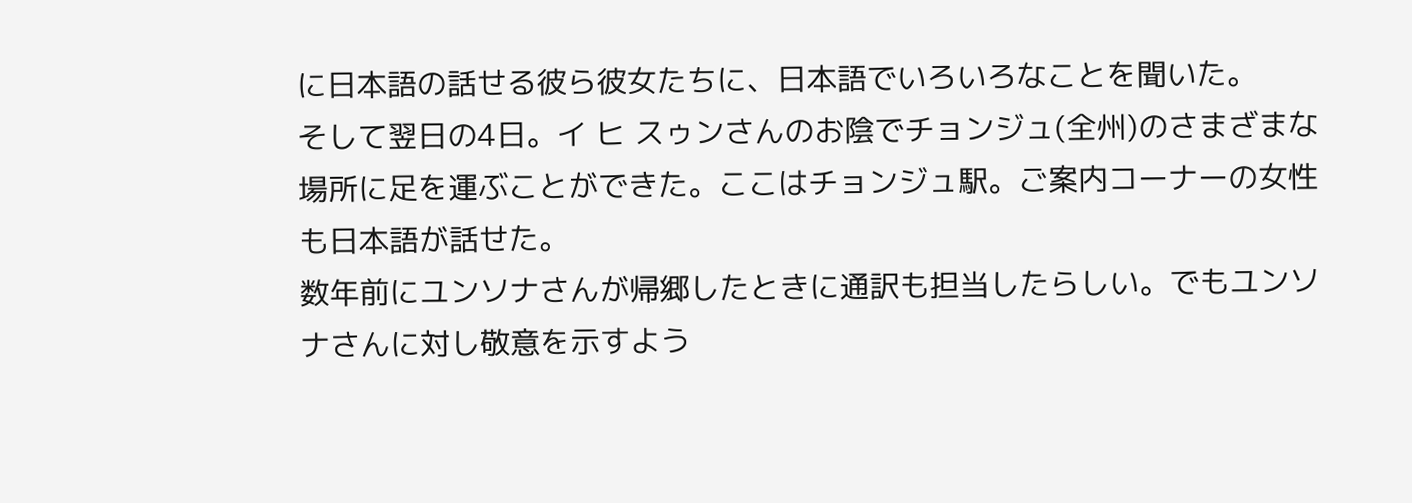に日本語の話せる彼ら彼女たちに、日本語でいろいろなことを聞いた。
そして翌日の4日。イ ヒ スゥンさんのお陰でチョンジュ(全州)のさまざまな場所に足を運ぶことができた。ここはチョンジュ駅。ご案内コーナーの女性も日本語が話せた。
数年前にユンソナさんが帰郷したときに通訳も担当したらしい。でもユンソナさんに対し敬意を示すよう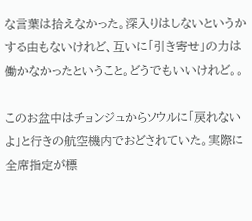な言葉は拾えなかった。深入りはしないというかする由もないけれど、互いに「引き寄せ」の力は働かなかったということ。どうでもいいけれど。。

このお盆中はチョンジュからソウルに「戻れないよ」と行きの航空機内でおどされていた。実際に全席指定が標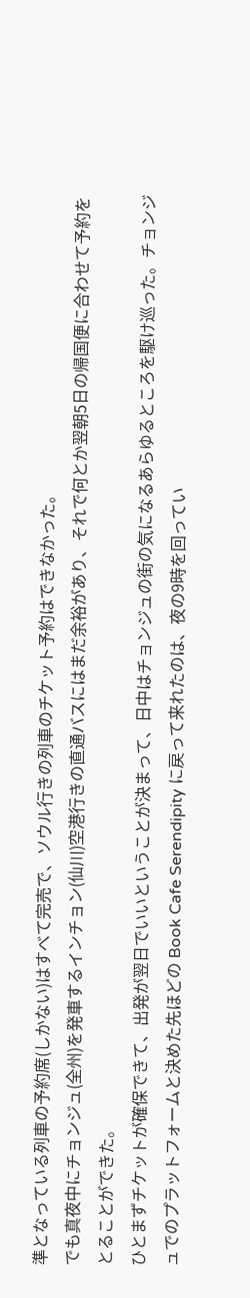準となっている列車の予約席(しかない)はすべて完売で、ソウル行きの列車のチケット予約はできなかった。
でも真夜中にチョンジュ(全州)を発車するインチョン(仙川)空港行きの直通バスにはまだ余裕があり、それで何とか翌朝5日の帰国便に合わせて予約をとることができた。
ひとまずチケットが確保できて、出発が翌日でいいということが決まって、日中はチョンジュの街の気になるあらゆるところを駆け巡った。チョンジュでのプラットフォームと決めた先ほどの Book Cafe Serendipity に戻って来れたのは、夜の9時を回ってい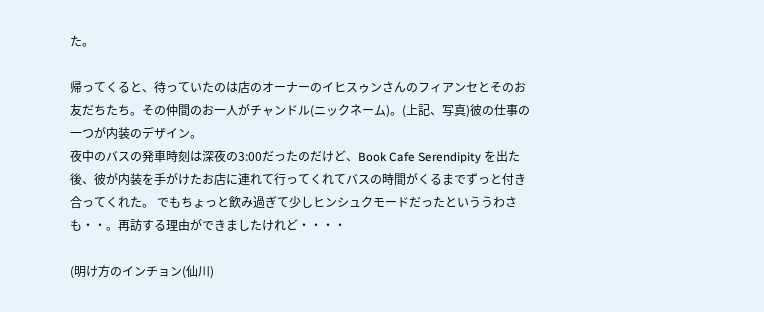た。

帰ってくると、待っていたのは店のオーナーのイヒスゥンさんのフィアンセとそのお友だちたち。その仲間のお一人がチャンドル(ニックネーム)。(上記、写真)彼の仕事の一つが内装のデザイン。
夜中のバスの発車時刻は深夜の3:00だったのだけど、Book Cafe Serendipity を出た後、彼が内装を手がけたお店に連れて行ってくれてバスの時間がくるまでずっと付き合ってくれた。 でもちょっと飲み過ぎて少しヒンシュクモードだったといううわさも・・。再訪する理由ができましたけれど・・・・

(明け方のインチョン(仙川)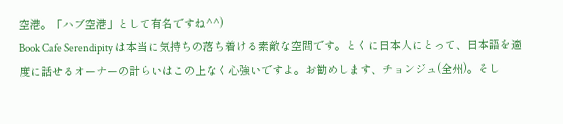空港。「ハブ空港」として有名ですね^^)
Book Cafe Serendipity は本当に気持ちの落ち着ける素敵な空間です。とくに日本人にとって、日本語を適度に話せるオーナーの計らいはこの上なく心強いですよ。お勧めします、チョンジュ(全州)。そし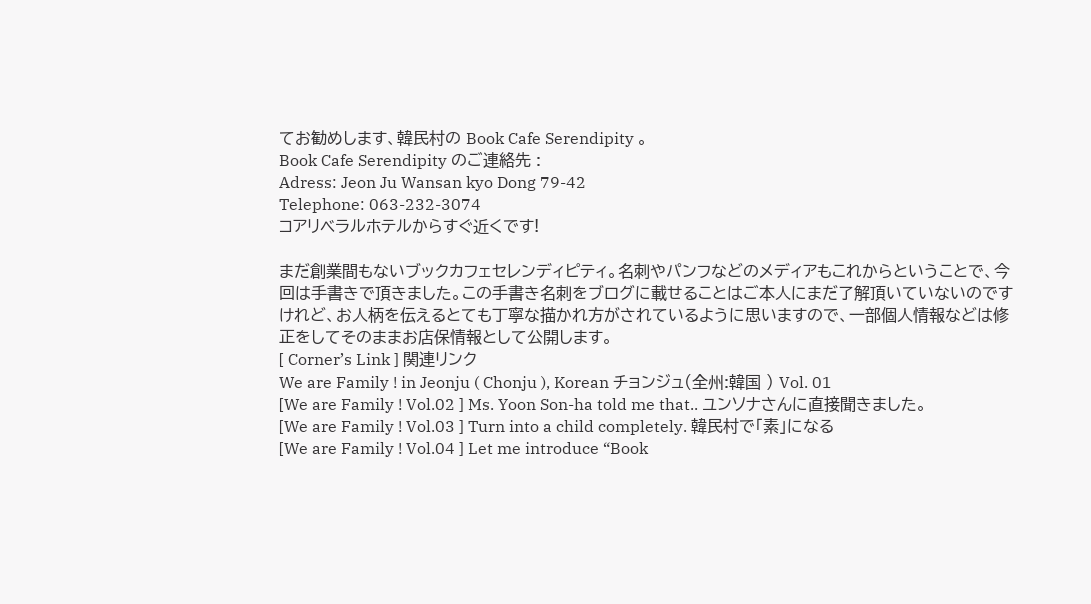てお勧めします、韓民村の Book Cafe Serendipity 。
Book Cafe Serendipity のご連絡先 :
Adress: Jeon Ju Wansan kyo Dong 79-42
Telephone: 063-232-3074
コアリベラルホテルからすぐ近くです!

まだ創業間もないブックカフェセレンディピティ。名刺やパンフなどのメディアもこれからということで、今回は手書きで頂きました。この手書き名刺をブログに載せることはご本人にまだ了解頂いていないのですけれど、お人柄を伝えるとても丁寧な描かれ方がされているように思いますので、一部個人情報などは修正をしてそのままお店保情報として公開します。
[ Corner’s Link ] 関連リンク
We are Family ! in Jeonju ( Chonju ), Korean チョンジュ(全州:韓国 ) Vol. 01
[We are Family ! Vol.02 ] Ms. Yoon Son-ha told me that.. ユンソナさんに直接聞きました。
[We are Family ! Vol.03 ] Turn into a child completely. 韓民村で「素」になる
[We are Family ! Vol.04 ] Let me introduce “Book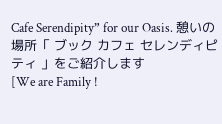Cafe Serendipity” for our Oasis. 憩いの場所「 ブック カフェ セレンディピティ 」をご紹介します
[We are Family !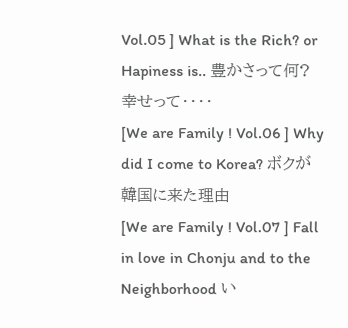Vol.05 ] What is the Rich? or Hapiness is.. 豊かさって何? 幸せって・・・・
[We are Family ! Vol.06 ] Why did I come to Korea? ボクが韓国に来た理由
[We are Family ! Vol.07 ] Fall in love in Chonju and to the Neighborhood い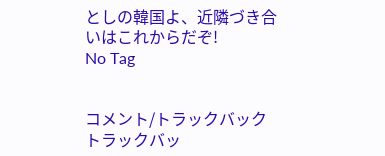としの韓国よ、近隣づき合いはこれからだぞ!
No Tag


コメント/トラックバック
トラックバッ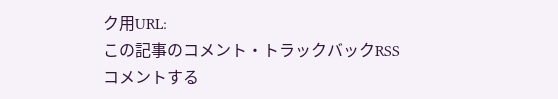ク用URL:
この記事のコメント・トラックバックRSS
コメントする